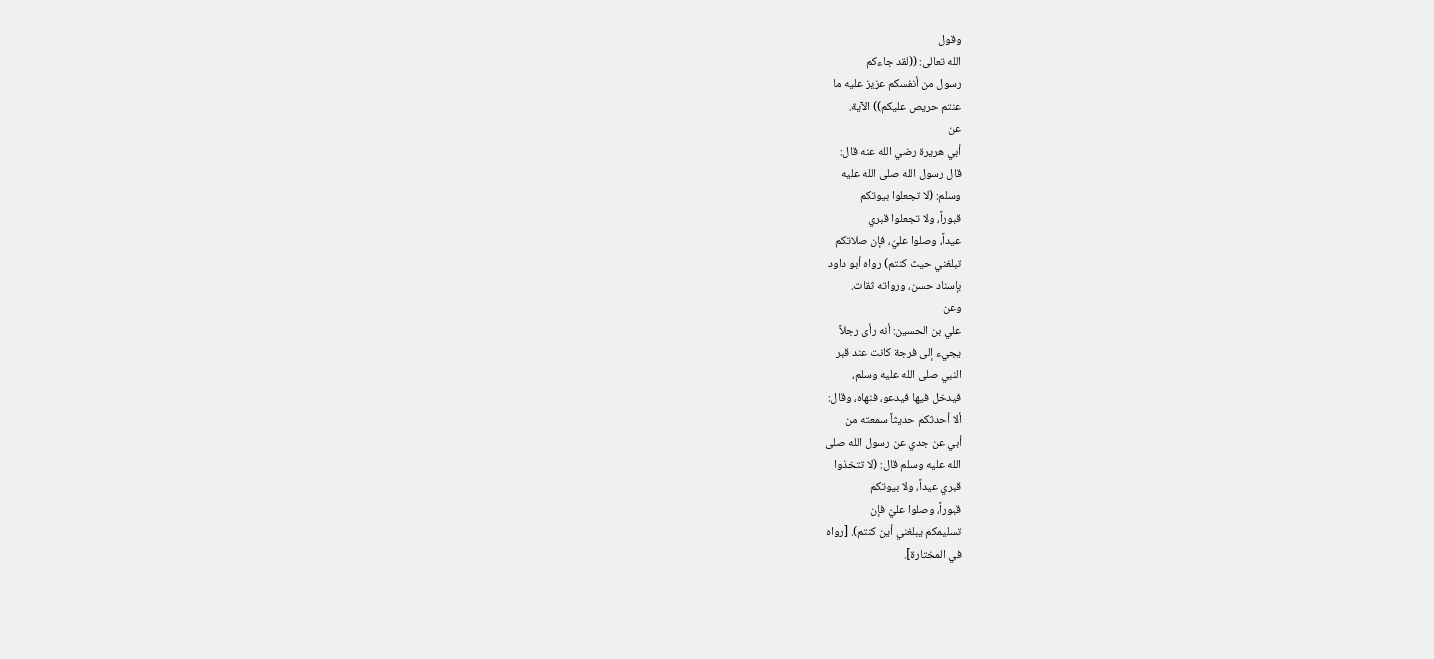وقول
الله تعالى: ((لقد جاءكم
رسول من أنفسكم عزيز عليه ما
عنتم حريص عليكم)) الآية.
عن
أبي هريرة رضي الله عنه قال:
قال رسول الله صلى الله عليه
وسلم: (لا تجعلوا بيوتكم
قبوراً، ولا تجعلوا قبري
عيداً، وصلوا عليّ، فإن صلاتكم
تبلغني حيث كنتم) رواه أبو داود
بإسناد حسن، ورواته ثقات.
وعن
علي بن الحسين: أنه رأى رجلاً
يجيء إلى فرجة كانت عند قبر
النبي صلى الله عليه وسلم،
فيدخل فيها فيدعو، فنهاه، وقال:
ألا أحدثكم حديثاً سمعته من
أبي عن جدي عن رسول الله صلى
الله عليه وسلم قال: (لا تتخذوا
قبري عيداً، ولا بيوتكم
قبوراً، وصلوا عليّ فإن
تسليمكم يبلغني أين كنتم). [رواه
في المختارة].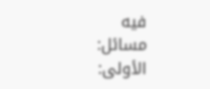فيه
مسائل:
الأولى: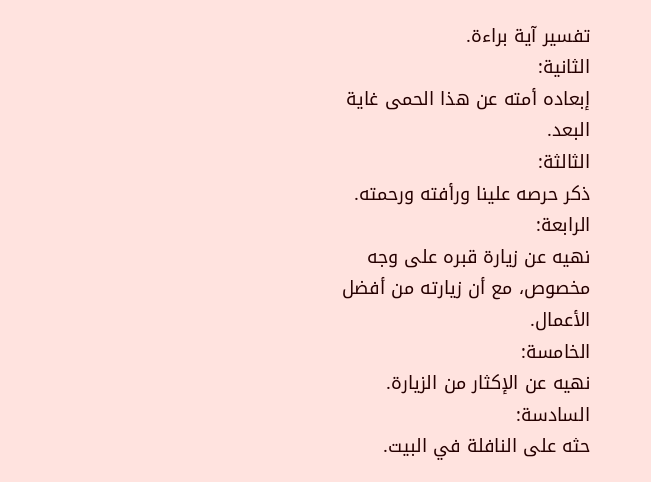تفسير آية براءة.
الثانية:
إبعاده أمته عن هذا الحمى غاية
البعد.
الثالثة:
ذكر حرصه علينا ورأفته ورحمته.
الرابعة:
نهيه عن زيارة قبره على وجه
مخصوص، مع أن زيارته من أفضل
الأعمال.
الخامسة:
نهيه عن الإكثار من الزيارة.
السادسة:
حثه على النافلة في البيت.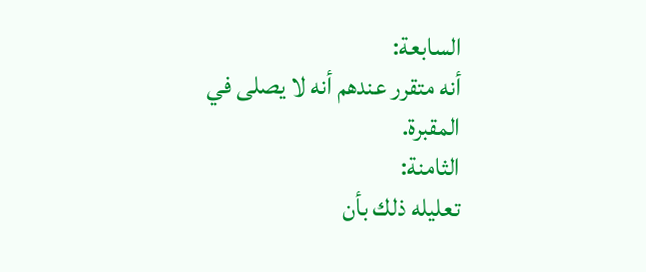السابعة:
أنه متقرر عندهم أنه لا يصلى في
المقبرة.
الثامنة:
تعليله ذلك بأن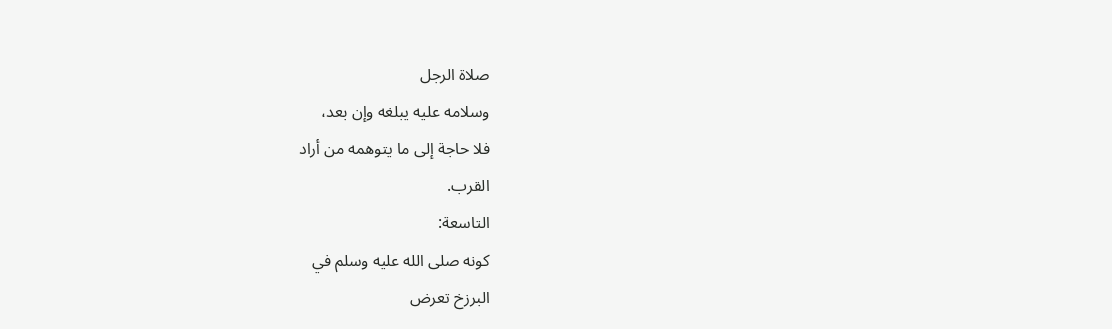صلاة الرجل
وسلامه عليه يبلغه وإن بعد،
فلا حاجة إلى ما يتوهمه من أراد
القرب.
التاسعة:
كونه صلى الله عليه وسلم في
البرزخ تعرض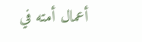أعمال أمته في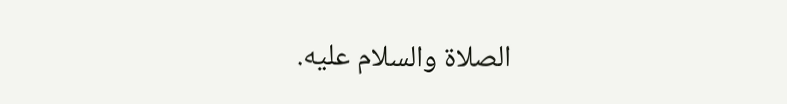الصلاة والسلام عليه.